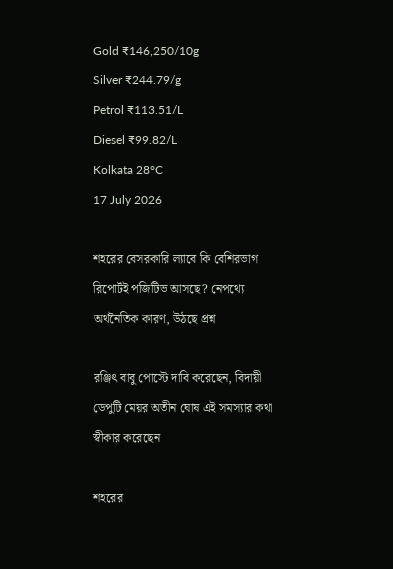Gold ₹146,250/10g
Silver ₹244.79/g
Petrol ₹113.51/L
Diesel ₹99.82/L
Kolkata 28°C
17 July 2026

শহরের বেসরকারি ল্যাবে কি বেশিরভাগ রিপোর্টই পজিটিভ আসছে? নেপথ্যে অর্থনৈতিক কারণ, উঠছে প্রশ্ন

রঞ্জিৎ বাবু পোস্টে দাবি করেছেন, বিদায়ী ডেপুটি মেয়র অতীন ঘোষ এই সমস্যার কথা স্বীকার করেছেন

শহরের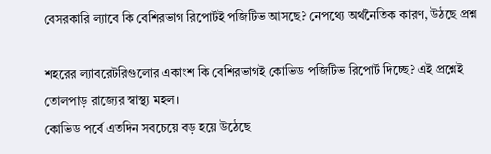বেসরকারি ল্যাবে কি বেশিরভাগ রিপোর্টই পজিটিভ আসছে? নেপথ্যে অর্থনৈতিক কারণ, উঠছে প্রশ্ন

শহরের ল্যাবরেটরিগুলোর একাংশ কি বেশিরভাগই কোভিড পজিটিভ রিপোর্ট দিচ্ছে? এই প্রশ্নেই তোলপাড় রাজ্যের স্বাস্থ্য মহল।
কোভিড পর্বে এতদিন সবচেয়ে বড় হয়ে উঠেছে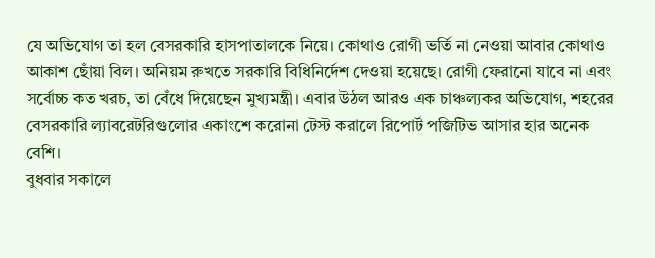যে অভিযোগ তা হল বেসরকারি হাসপাতালকে নিয়ে। কোথাও রোগী ভর্তি না নেওয়া আবার কোথাও আকাশ ছোঁয়া বিল। অনিয়ম রুখতে সরকারি বিধিনির্দেশ দেওয়া হয়েছে। রোগী ফেরানো যাবে না এবং সর্বোচ্চ কত খরচ, তা বেঁধে দিয়েছেন মুখ্যমন্ত্রী। এবার উঠল আরও এক চাঞ্চল্যকর অভিযোগ, শহরের বেসরকারি ল্যাবরেটরিগুলোর একাংশে করোনা টেস্ট করালে রিপোর্ট পজিটিভ আসার হার অনেক বেশি।
বুধবার সকালে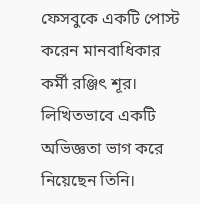ফেসবুকে একটি পোস্ট করেন মানবাধিকার কর্মী রঞ্জিৎ শূর। লিখিতভাবে একটি অভিজ্ঞতা ভাগ করে নিয়েছেন তিনি।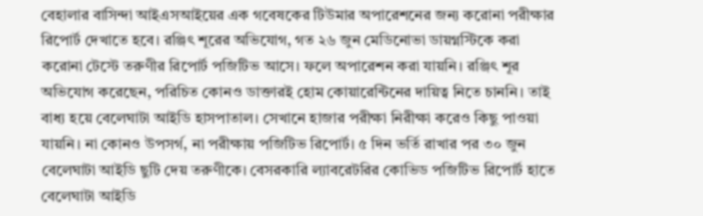বেহালার বাসিন্দা আইএসআইয়ের এক গবেষকের টিউমার অপারেশনের জন্য করোনা পরীক্ষার রিপোর্ট দেখাতে হবে। রঞ্জিৎ শূরের অভিযোগ, গত ২৬ জুন মেডিনোভা ডায়গ্নস্টিকে করা করোনা টেস্টে তরুণীর রিপোর্ট পজিটিভ আসে। ফলে অপারেশন করা যায়নি। রঞ্জিৎ শূর অভিযোগ করেছেন, পরিচিত কোনও ডাক্তারই হোম কোয়ারেন্টিনের দায়িত্ব নিতে চাননি। তাই বাধ্য হয়ে বেলেঘাটা আইডি হাসপাতাল। সেখানে হাজার পরীক্ষা নিরীক্ষা করেও কিছু পাওয়া যায়নি। না কোনও উপসর্গ, না পরীক্ষায় পজিটিভ রিপোর্ট। ৫ দিন ভর্তি রাখার পর ৩০ জুন বেলেঘাটা আইডি ছুটি দেয় তরুণীকে। বেসরকারি ল্যাবরেটরির কোভিড পজিটিভ রিপোর্ট হাতে বেলেঘাটা আইডি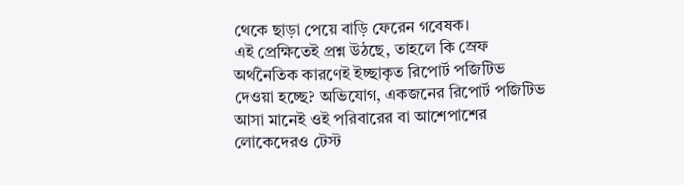থেকে ছাড়া পেয়ে বাড়ি ফেরেন গবেষক।
এই প্রেক্ষিতেই প্রশ্ন উঠছে, তাহলে কি স্রেফ অর্থনৈতিক কারণেই ইচ্ছাকৃত রিপোর্ট পজিটিভ দেওয়া হচ্ছে? অভিযোগ, একজনের রিপোর্ট পজিটিভ আসা মানেই ওই পরিবারের বা আশেপাশের লোকেদেরও টেস্ট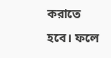করাতে হবে। ফলে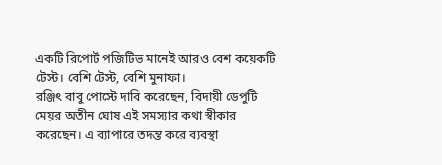একটি রিপোর্ট পজিটিভ মানেই আরও বেশ কয়েকটি টেস্ট। বেশি টেস্ট, বেশি মুনাফা।
রঞ্জিৎ বাবু পোস্টে দাবি করেছেন, বিদায়ী ডেপুটি মেয়র অতীন ঘোষ এই সমস্যার কথা স্বীকার করেছেন। এ ব্যাপারে তদন্ত করে ব্যবস্থা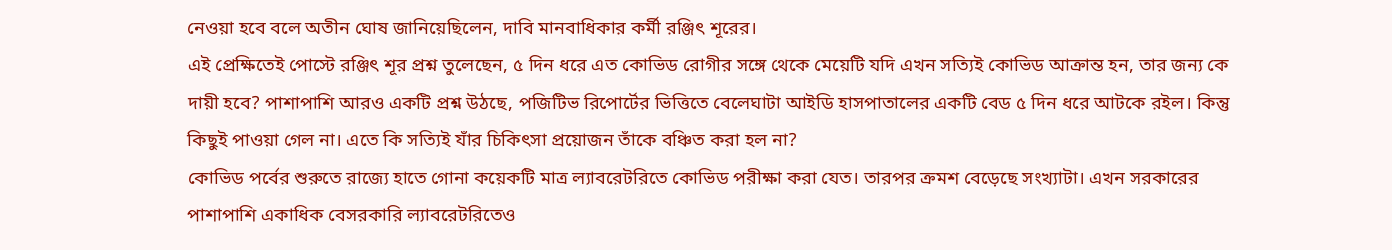নেওয়া হবে বলে অতীন ঘোষ জানিয়েছিলেন, দাবি মানবাধিকার কর্মী রঞ্জিৎ শূরের।
এই প্রেক্ষিতেই পোস্টে রঞ্জিৎ শূর প্রশ্ন তুলেছেন, ৫ দিন ধরে এত কোভিড রোগীর সঙ্গে থেকে মেয়েটি যদি এখন সত্যিই কোভিড আক্রান্ত হন, তার জন্য কে দায়ী হবে? পাশাপাশি আরও একটি প্রশ্ন উঠছে, পজিটিভ রিপোর্টের ভিত্তিতে বেলেঘাটা আইডি হাসপাতালের একটি বেড ৫ দিন ধরে আটকে রইল। কিন্তু কিছুই পাওয়া গেল না। এতে কি সত্যিই যাঁর চিকিৎসা প্রয়োজন তাঁকে বঞ্চিত করা হল না?
কোভিড পর্বের শুরুতে রাজ্যে হাতে গোনা কয়েকটি মাত্র ল্যাবরেটরিতে কোভিড পরীক্ষা করা যেত। তারপর ক্রমশ বেড়েছে সংখ্যাটা। এখন সরকারের পাশাপাশি একাধিক বেসরকারি ল্যাবরেটরিতেও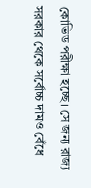কোভিড পরীক্ষা হচ্ছে। সে জন্য রাজ্য সরকার থেকে সর্বোচ্চ দামও বেঁধে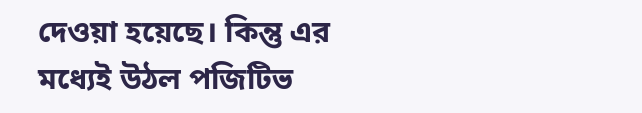দেওয়া হয়েছে। কিন্তু এর মধ্যেই উঠল পজিটিভ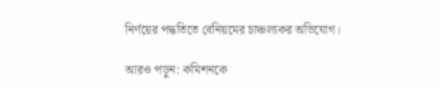নির্ণয়ের পদ্ধতিতে বেনিয়মের চাঞ্চল্যকর অভিযোগ।

আরও পড়ুন: কমিশনকে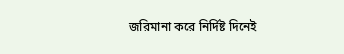জরিমানা করে নির্দিষ্ট দিনেই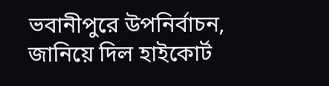ভবানীপুরে উপনির্বাচন, জানিয়ে দিল হাইকোর্ট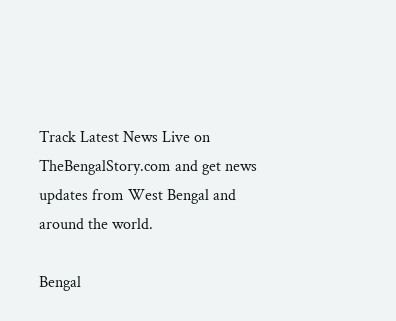Track Latest News Live on TheBengalStory.com and get news updates from West Bengal and around the world.

Bengal